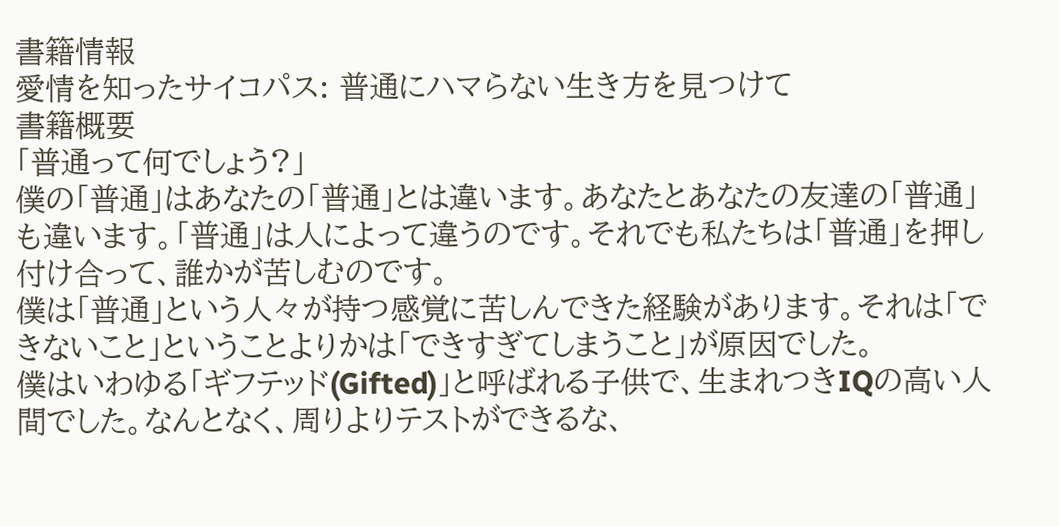書籍情報
愛情を知ったサイコパス: 普通にハマらない生き方を見つけて
書籍概要
「普通って何でしょう?」
僕の「普通」はあなたの「普通」とは違います。あなたとあなたの友達の「普通」も違います。「普通」は人によって違うのです。それでも私たちは「普通」を押し付け合って、誰かが苦しむのです。
僕は「普通」という人々が持つ感覚に苦しんできた経験があります。それは「できないこと」ということよりかは「できすぎてしまうこと」が原因でした。
僕はいわゆる「ギフテッド(Gifted)」と呼ばれる子供で、生まれつきIQの高い人間でした。なんとなく、周りよりテストができるな、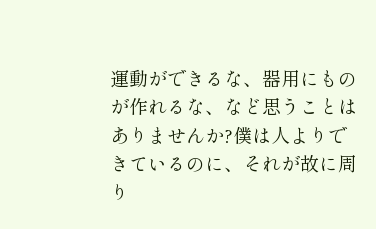運動ができるな、器用にものが作れるな、など思うことはありませんか?僕は人よりできているのに、それが故に周り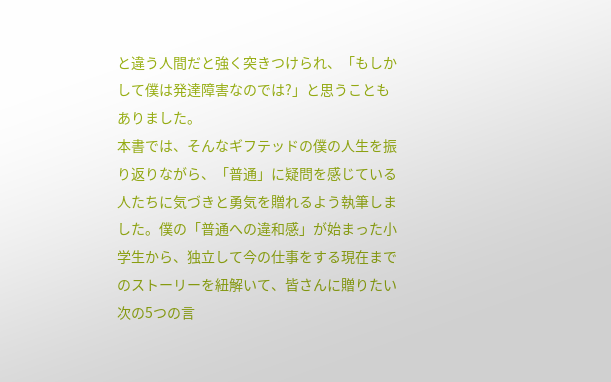と違う人間だと強く突きつけられ、「もしかして僕は発達障害なのでは?」と思うこともありました。
本書では、そんなギフテッドの僕の人生を振り返りながら、「普通」に疑問を感じている人たちに気づきと勇気を贈れるよう執筆しました。僕の「普通への違和感」が始まった小学生から、独立して今の仕事をする現在までのストーリーを紐解いて、皆さんに贈りたい次の5つの言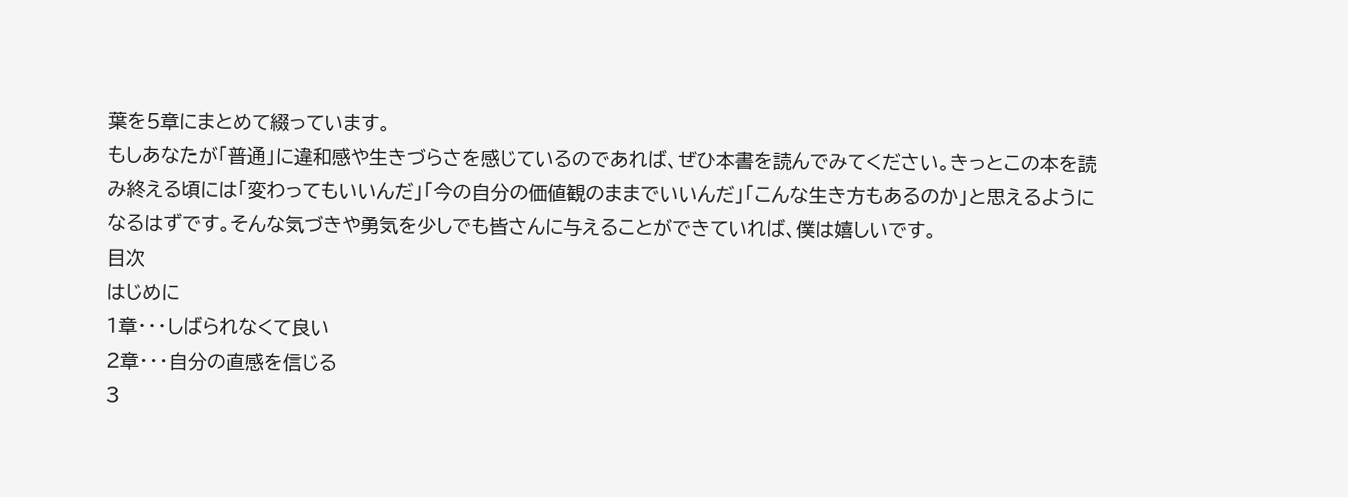葉を5章にまとめて綴っています。
もしあなたが「普通」に違和感や生きづらさを感じているのであれば、ぜひ本書を読んでみてください。きっとこの本を読み終える頃には「変わってもいいんだ」「今の自分の価値観のままでいいんだ」「こんな生き方もあるのか」と思えるようになるはずです。そんな気づきや勇気を少しでも皆さんに与えることができていれば、僕は嬉しいです。
目次
はじめに
1章・・・しばられなくて良い
2章・・・自分の直感を信じる
3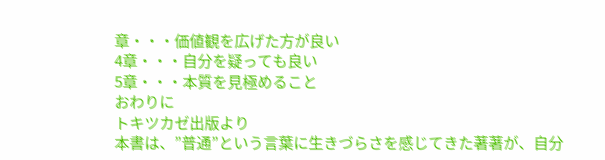章・・・価値観を広げた方が良い
4章・・・自分を疑っても良い
5章・・・本質を見極めること
おわりに
トキツカゼ出版より
本書は、”普通”という言葉に生きづらさを感じてきた著著が、自分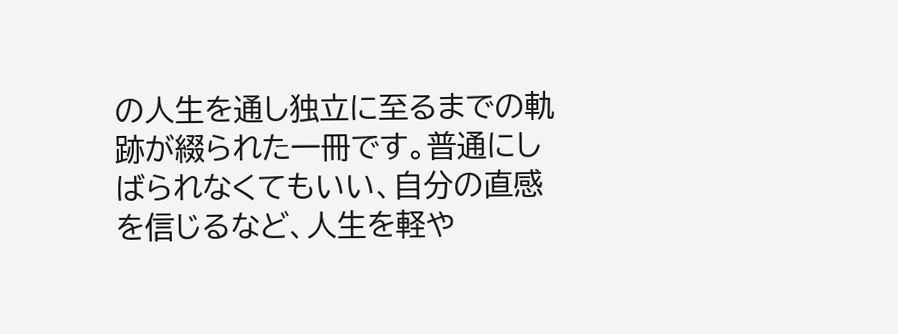の人生を通し独立に至るまでの軌跡が綴られた一冊です。普通にしばられなくてもいい、自分の直感を信じるなど、人生を軽や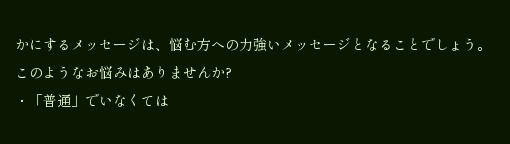かにするメッセージは、悩む方への力強いメッセージとなることでしょう。
このようなお悩みはありませんか?
・「普通」でいなくては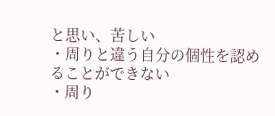と思い、苦しい
・周りと違う自分の個性を認めることができない
・周り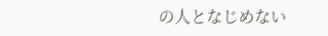の人となじめない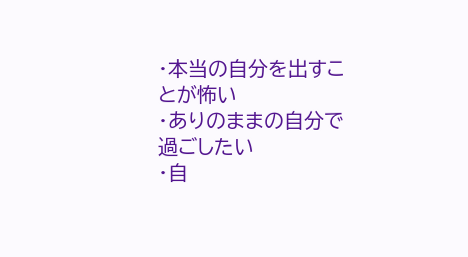・本当の自分を出すことが怖い
・ありのままの自分で過ごしたい
・自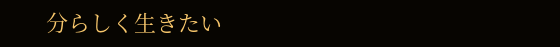分らしく生きたい